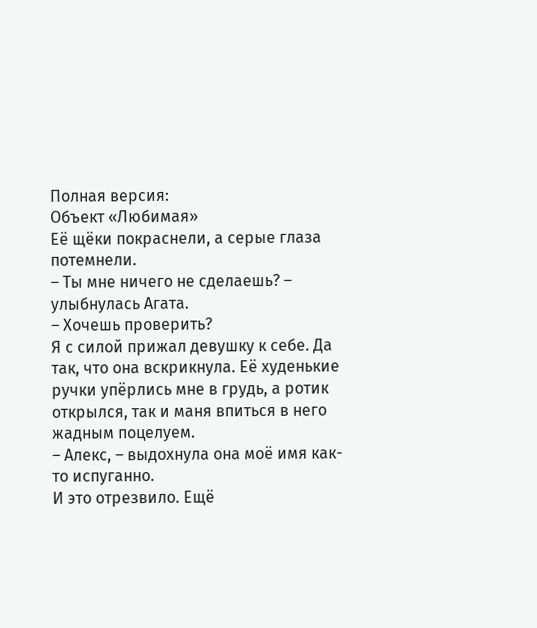Полная версия:
Объект «Любимая»
Её щёки покраснели, а серые глаза потемнели.
– Ты мне ничего не сделаешь? – улыбнулась Агата.
– Хочешь проверить?
Я с силой прижал девушку к себе. Да так, что она вскрикнула. Её худенькие ручки упёрлись мне в грудь, а ротик открылся, так и маня впиться в него жадным поцелуем.
– Алекс, – выдохнула она моё имя как-то испуганно.
И это отрезвило. Ещё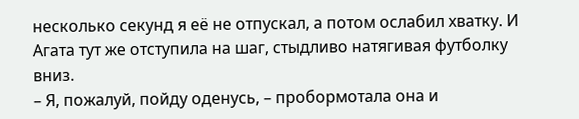несколько секунд я её не отпускал, а потом ослабил хватку. И Агата тут же отступила на шаг, стыдливо натягивая футболку вниз.
– Я, пожалуй, пойду оденусь, – пробормотала она и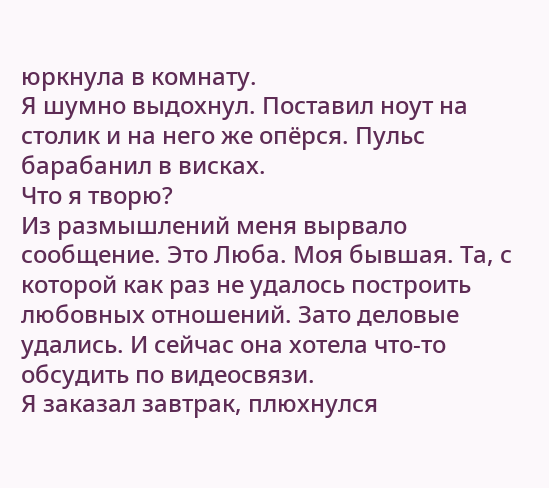юркнула в комнату.
Я шумно выдохнул. Поставил ноут на столик и на него же опёрся. Пульс барабанил в висках.
Что я творю?
Из размышлений меня вырвало сообщение. Это Люба. Моя бывшая. Та, с которой как раз не удалось построить любовных отношений. Зато деловые удались. И сейчас она хотела что-то обсудить по видеосвязи.
Я заказал завтрак, плюхнулся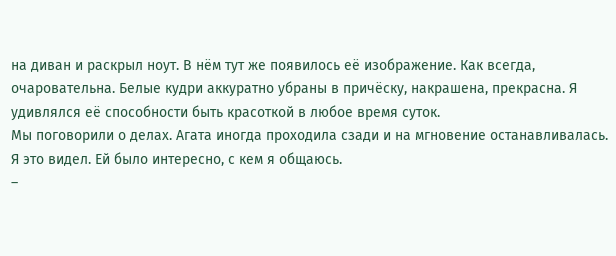на диван и раскрыл ноут. В нём тут же появилось её изображение. Как всегда, очаровательна. Белые кудри аккуратно убраны в причёску, накрашена, прекрасна. Я удивлялся её способности быть красоткой в любое время суток.
Мы поговорили о делах. Агата иногда проходила сзади и на мгновение останавливалась. Я это видел. Ей было интересно, с кем я общаюсь.
–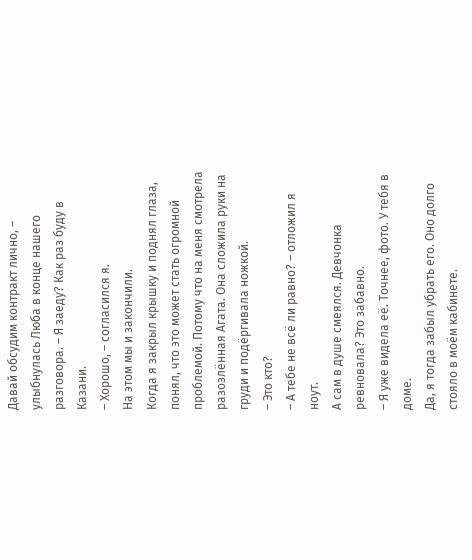Давай обсудим контракт лично, – улыбнулась Люба в конце нашего разговора. – Я заеду? Как раз буду в Казани.
– Хорошо, – согласился я.
На этом мы и закончили.
Когда я закрыл крышку и поднял глаза, понял, что это может стать огромной проблемой. Потому что на меня смотрела разозлённая Агата. Она сложила руки на груди и подёргивала ножкой.
– Это кто?
– А тебе не всё ли равно? – отложил я ноут.
А сам в душе смеялся. Девчонка ревновала? Это забавно.
– Я уже видела её. Точнее, фото. У тебя в доме.
Да, я тогда забыл убрать его. Оно долго стояло в моём кабинете.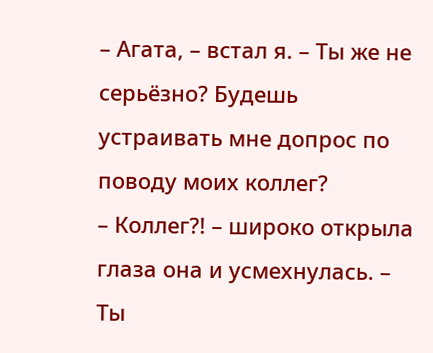– Агата, – встал я. – Ты же не серьёзно? Будешь устраивать мне допрос по поводу моих коллег?
– Коллег?! – широко открыла глаза она и усмехнулась. – Ты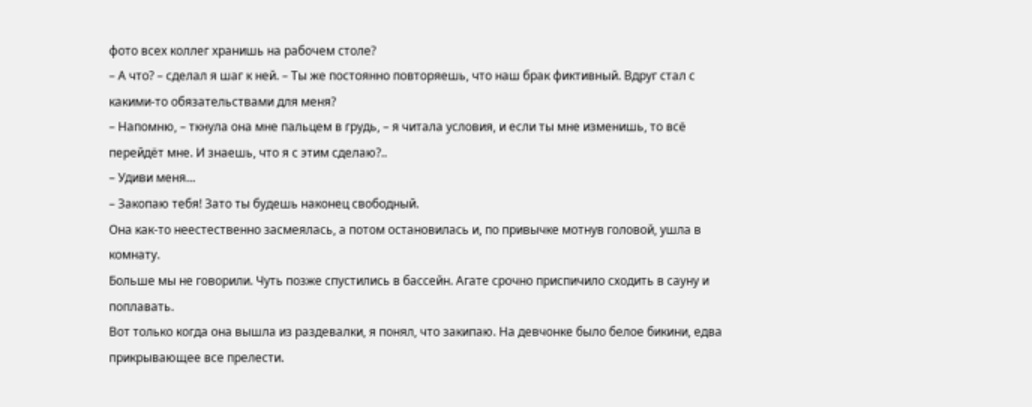фото всех коллег хранишь на рабочем столе?
– А что? – сделал я шаг к ней. – Ты же постоянно повторяешь, что наш брак фиктивный. Вдруг стал с какими-то обязательствами для меня?
– Напомню, – ткнула она мне пальцем в грудь, – я читала условия, и если ты мне изменишь, то всё перейдёт мне. И знаешь, что я с этим сделаю?..
– Удиви меня…
– Закопаю тебя! Зато ты будешь наконец свободный.
Она как-то неестественно засмеялась, а потом остановилась и, по привычке мотнув головой, ушла в комнату.
Больше мы не говорили. Чуть позже спустились в бассейн. Агате срочно приспичило сходить в сауну и поплавать.
Вот только когда она вышла из раздевалки, я понял, что закипаю. На девчонке было белое бикини, едва прикрывающее все прелести.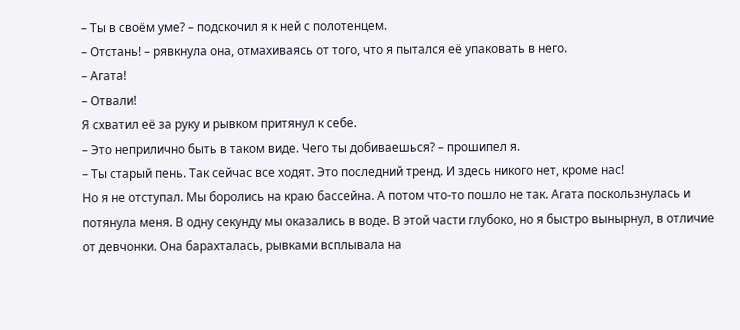– Ты в своём уме? – подскочил я к ней с полотенцем.
– Отстань! – рявкнула она, отмахиваясь от того, что я пытался её упаковать в него.
– Агата!
– Отвали!
Я схватил её за руку и рывком притянул к себе.
– Это неприлично быть в таком виде. Чего ты добиваешься? – прошипел я.
– Ты старый пень. Так сейчас все ходят. Это последний тренд. И здесь никого нет, кроме нас!
Но я не отступал. Мы боролись на краю бассейна. А потом что-то пошло не так. Агата поскользнулась и потянула меня. В одну секунду мы оказались в воде. В этой части глубоко, но я быстро вынырнул, в отличие от девчонки. Она барахталась, рывками всплывала на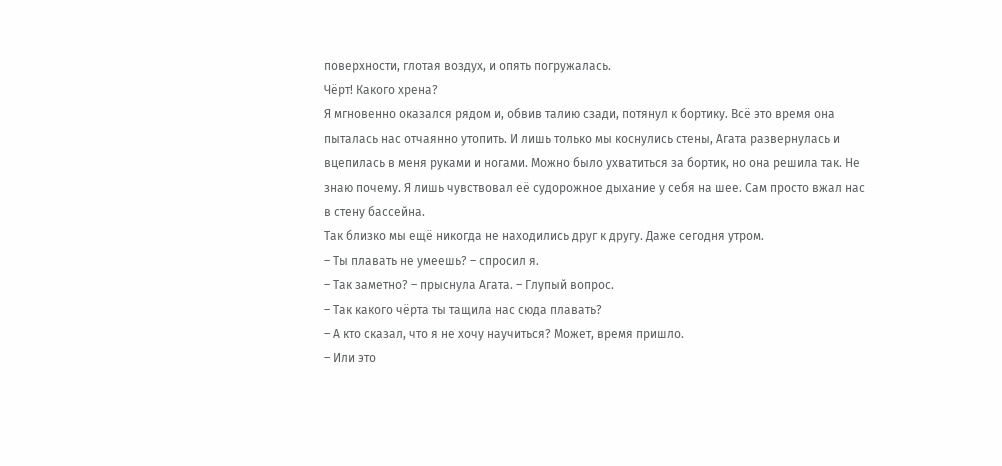поверхности, глотая воздух, и опять погружалась.
Чёрт! Какого хрена?
Я мгновенно оказался рядом и, обвив талию сзади, потянул к бортику. Всё это время она пыталась нас отчаянно утопить. И лишь только мы коснулись стены, Агата развернулась и вцепилась в меня руками и ногами. Можно было ухватиться за бортик, но она решила так. Не знаю почему. Я лишь чувствовал её судорожное дыхание у себя на шее. Сам просто вжал нас в стену бассейна.
Так близко мы ещё никогда не находились друг к другу. Даже сегодня утром.
– Ты плавать не умеешь? – спросил я.
– Так заметно? – прыснула Агата. – Глупый вопрос.
– Так какого чёрта ты тащила нас сюда плавать?
– А кто сказал, что я не хочу научиться? Может, время пришло.
– Или это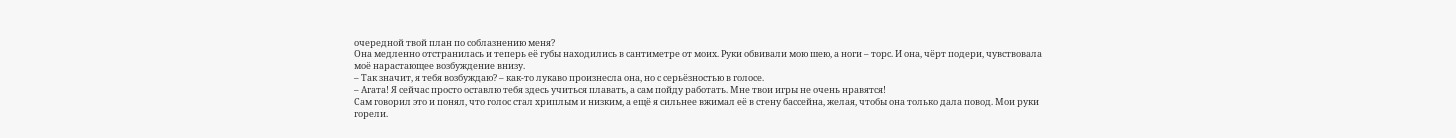очередной твой план по соблазнению меня?
Она медленно отстранилась и теперь её губы находились в сантиметре от моих. Руки обвивали мою шею, а ноги – торс. И она, чёрт подери, чувствовала моё нарастающее возбуждение внизу.
– Так значит, я тебя возбуждаю? – как-то лукаво произнесла она, но с серьёзностью в голосе.
– Агата! Я сейчас просто оставлю тебя здесь учиться плавать, а сам пойду работать. Мне твои игры не очень нравятся!
Сам говорил это и понял, что голос стал хриплым и низким, а ещё я сильнее вжимал её в стену бассейна, желая, чтобы она только дала повод. Мои руки горели.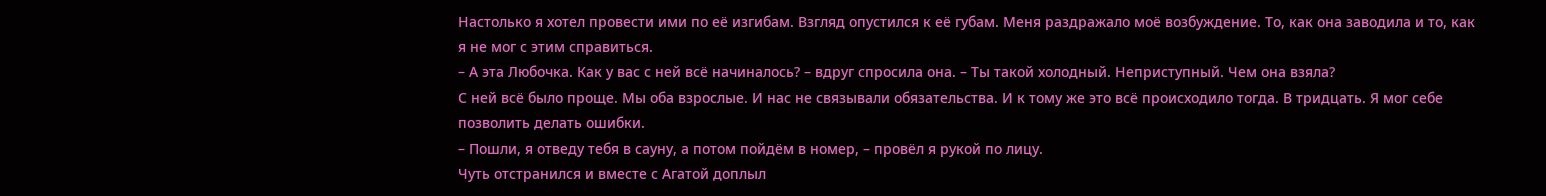Настолько я хотел провести ими по её изгибам. Взгляд опустился к её губам. Меня раздражало моё возбуждение. То, как она заводила и то, как я не мог с этим справиться.
– А эта Любочка. Как у вас с ней всё начиналось? – вдруг спросила она. – Ты такой холодный. Неприступный. Чем она взяла?
С ней всё было проще. Мы оба взрослые. И нас не связывали обязательства. И к тому же это всё происходило тогда. В тридцать. Я мог себе позволить делать ошибки.
– Пошли, я отведу тебя в сауну, а потом пойдём в номер, – провёл я рукой по лицу.
Чуть отстранился и вместе с Агатой доплыл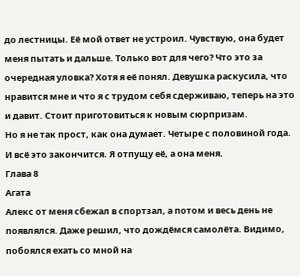до лестницы. Её мой ответ не устроил. Чувствую, она будет меня пытать и дальше. Только вот для чего? Что это за очередная уловка? Хотя я её понял. Девушка раскусила, что нравится мне и что я с трудом себя сдерживаю, теперь на это и давит. Стоит приготовиться к новым сюрпризам.
Но я не так прост, как она думает. Четыре с половиной года. И всё это закончится. Я отпущу её, а она меня.
Глава 8
Агата
Алекс от меня сбежал в спортзал, а потом и весь день не появлялся. Даже решил, что дождёмся самолёта. Видимо, побоялся ехать со мной на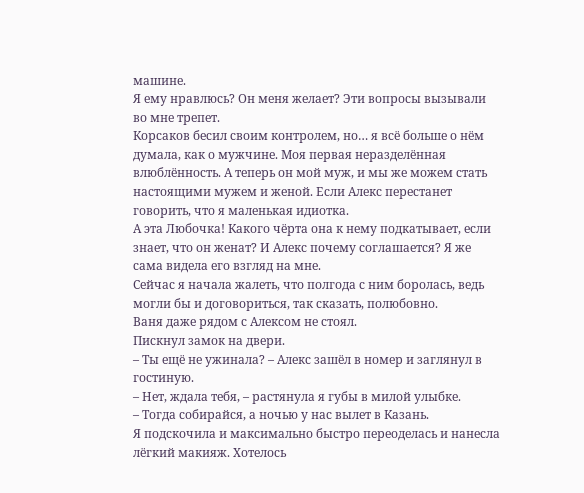машине.
Я ему нравлюсь? Он меня желает? Эти вопросы вызывали во мне трепет.
Корсаков бесил своим контролем, но… я всё больше о нём думала, как о мужчине. Моя первая неразделённая влюблённость. А теперь он мой муж, и мы же можем стать настоящими мужем и женой. Если Алекс перестанет говорить, что я маленькая идиотка.
А эта Любочка! Какого чёрта она к нему подкатывает, если знает, что он женат? И Алекс почему соглашается? Я же сама видела его взгляд на мне.
Сейчас я начала жалеть, что полгода с ним боролась, ведь могли бы и договориться, так сказать, полюбовно.
Ваня даже рядом с Алексом не стоял.
Пискнул замок на двери.
– Ты ещё не ужинала? – Алекс зашёл в номер и заглянул в гостиную.
– Нет, ждала тебя, – растянула я губы в милой улыбке.
– Тогда собирайся, а ночью у нас вылет в Казань.
Я подскочила и максимально быстро переоделась и нанесла лёгкий макияж. Хотелось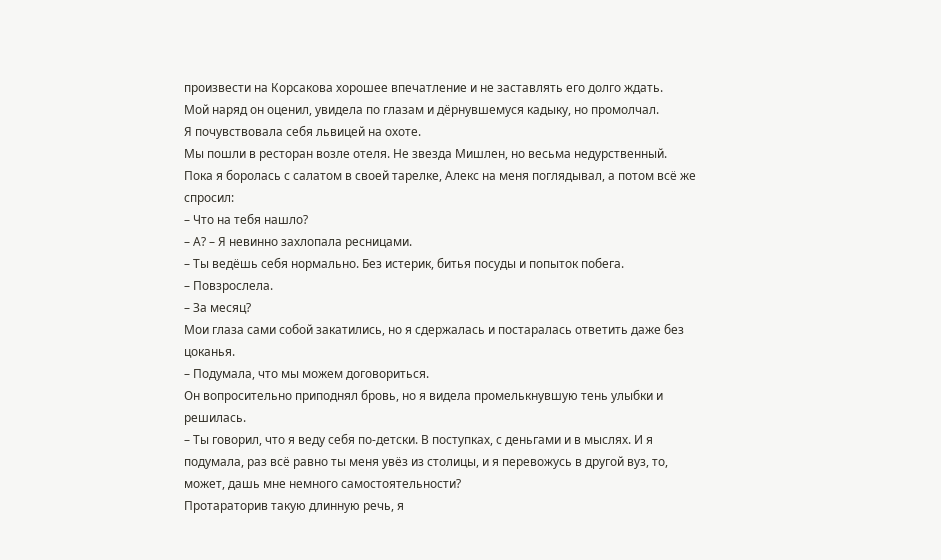произвести на Корсакова хорошее впечатление и не заставлять его долго ждать.
Мой наряд он оценил, увидела по глазам и дёрнувшемуся кадыку, но промолчал.
Я почувствовала себя львицей на охоте.
Мы пошли в ресторан возле отеля. Не звезда Мишлен, но весьма недурственный.
Пока я боролась с салатом в своей тарелке, Алекс на меня поглядывал, а потом всё же спросил:
– Что на тебя нашло?
– А? – Я невинно захлопала ресницами.
– Ты ведёшь себя нормально. Без истерик, битья посуды и попыток побега.
– Повзрослела.
– За месяц?
Мои глаза сами собой закатились, но я сдержалась и постаралась ответить даже без цоканья.
– Подумала, что мы можем договориться.
Он вопросительно приподнял бровь, но я видела промелькнувшую тень улыбки и решилась.
– Ты говорил, что я веду себя по-детски. В поступках, с деньгами и в мыслях. И я подумала, раз всё равно ты меня увёз из столицы, и я перевожусь в другой вуз, то, может, дашь мне немного самостоятельности?
Протараторив такую длинную речь, я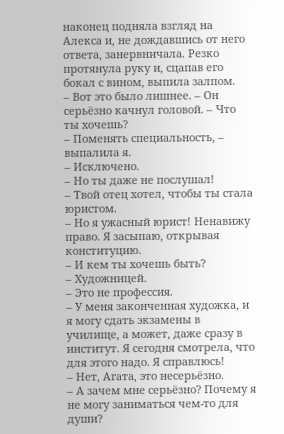наконец подняла взгляд на Алекса и, не дождавшись от него ответа, занервничала. Резко протянула руку и, сцапав его бокал с вином, выпила залпом.
– Вот это было лишнее. – Он серьёзно качнул головой. – Что ты хочешь?
– Поменять специальность, – выпалила я.
– Исключено.
– Но ты даже не послушал!
– Твой отец хотел, чтобы ты стала юристом.
– Но я ужасный юрист! Ненавижу право. Я засыпаю, открывая конституцию.
– И кем ты хочешь быть?
– Художницей.
– Это не профессия.
– У меня законченная художка, и я могу сдать экзамены в училище, а может, даже сразу в институт. Я сегодня смотрела, что для этого надо. Я справлюсь!
– Нет, Агата, это несерьёзно.
– А зачем мне серьёзно? Почему я не могу заниматься чем-то для души?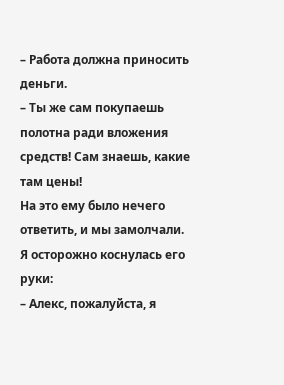– Работа должна приносить деньги.
– Ты же сам покупаешь полотна ради вложения средств! Сам знаешь, какие там цены!
На это ему было нечего ответить, и мы замолчали.
Я осторожно коснулась его руки:
– Алекс, пожалуйста, я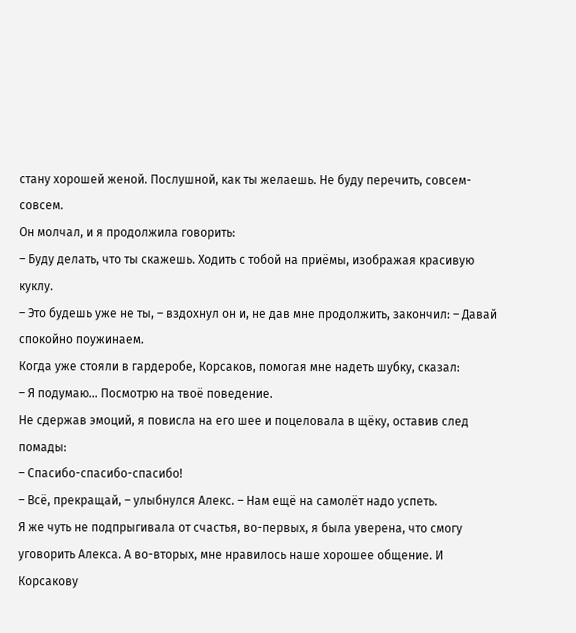стану хорошей женой. Послушной, как ты желаешь. Не буду перечить, совсем-совсем.
Он молчал, и я продолжила говорить:
– Буду делать, что ты скажешь. Ходить с тобой на приёмы, изображая красивую куклу.
– Это будешь уже не ты, – вздохнул он и, не дав мне продолжить, закончил: – Давай спокойно поужинаем.
Когда уже стояли в гардеробе, Корсаков, помогая мне надеть шубку, сказал:
– Я подумаю… Посмотрю на твоё поведение.
Не сдержав эмоций, я повисла на его шее и поцеловала в щёку, оставив след помады:
– Спасибо-спасибо-спасибо!
– Всё, прекращай, – улыбнулся Алекс. – Нам ещё на самолёт надо успеть.
Я же чуть не подпрыгивала от счастья, во-первых, я была уверена, что смогу уговорить Алекса. А во-вторых, мне нравилось наше хорошее общение. И Корсакову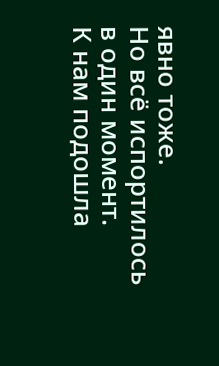явно тоже.
Но всё испортилось в один момент.
К нам подошла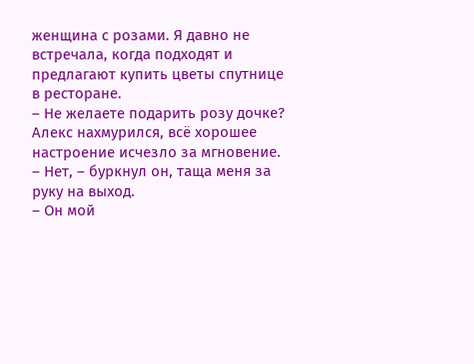женщина с розами. Я давно не встречала, когда подходят и предлагают купить цветы спутнице в ресторане.
– Не желаете подарить розу дочке?
Алекс нахмурился, всё хорошее настроение исчезло за мгновение.
– Нет, – буркнул он, таща меня за руку на выход.
– Он мой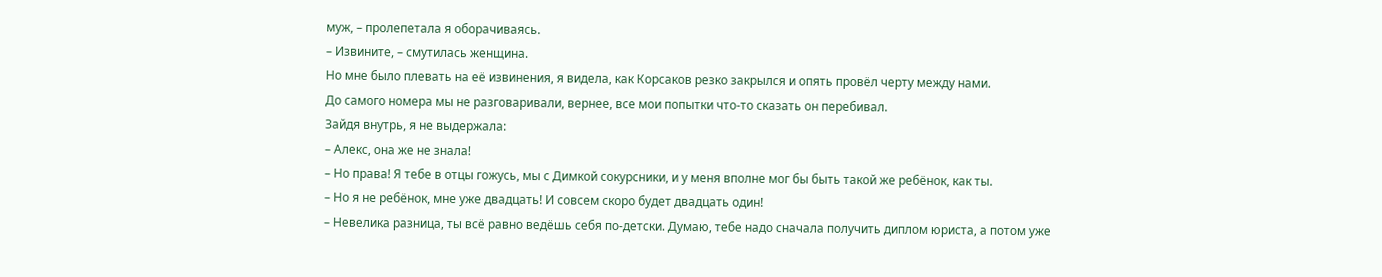муж, – пролепетала я оборачиваясь.
– Извините, – смутилась женщина.
Но мне было плевать на её извинения, я видела, как Корсаков резко закрылся и опять провёл черту между нами.
До самого номера мы не разговаривали, вернее, все мои попытки что-то сказать он перебивал.
Зайдя внутрь, я не выдержала:
– Алекс, она же не знала!
– Но права! Я тебе в отцы гожусь, мы с Димкой сокурсники, и у меня вполне мог бы быть такой же ребёнок, как ты.
– Но я не ребёнок, мне уже двадцать! И совсем скоро будет двадцать один!
– Невелика разница, ты всё равно ведёшь себя по-детски. Думаю, тебе надо сначала получить диплом юриста, а потом уже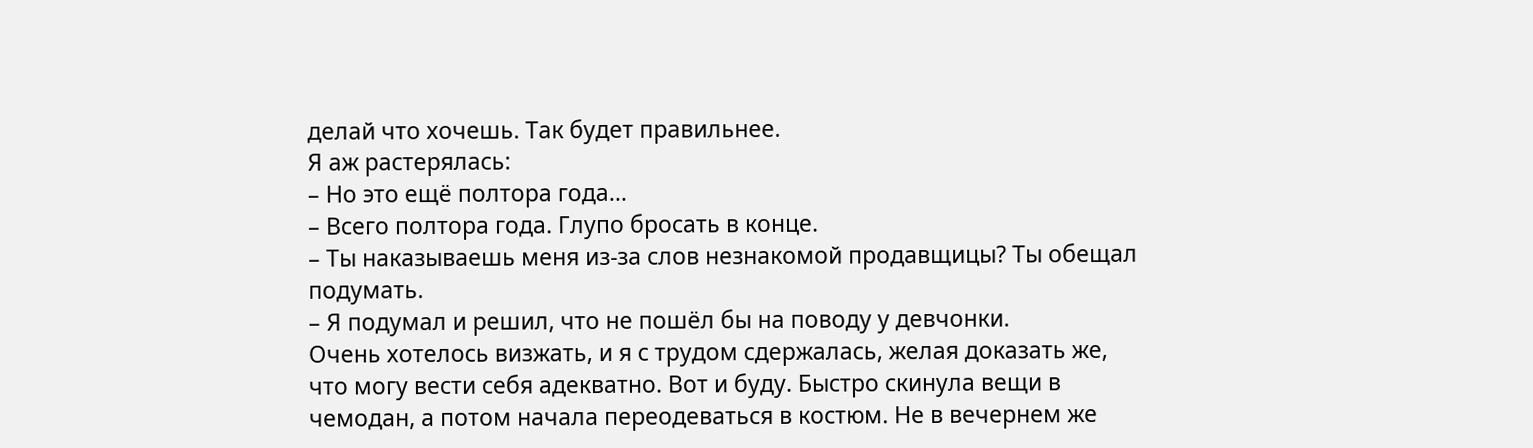делай что хочешь. Так будет правильнее.
Я аж растерялась:
– Но это ещё полтора года…
– Всего полтора года. Глупо бросать в конце.
– Ты наказываешь меня из-за слов незнакомой продавщицы? Ты обещал подумать.
– Я подумал и решил, что не пошёл бы на поводу у девчонки.
Очень хотелось визжать, и я с трудом сдержалась, желая доказать же, что могу вести себя адекватно. Вот и буду. Быстро скинула вещи в чемодан, а потом начала переодеваться в костюм. Не в вечернем же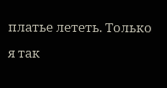платье лететь. Только я так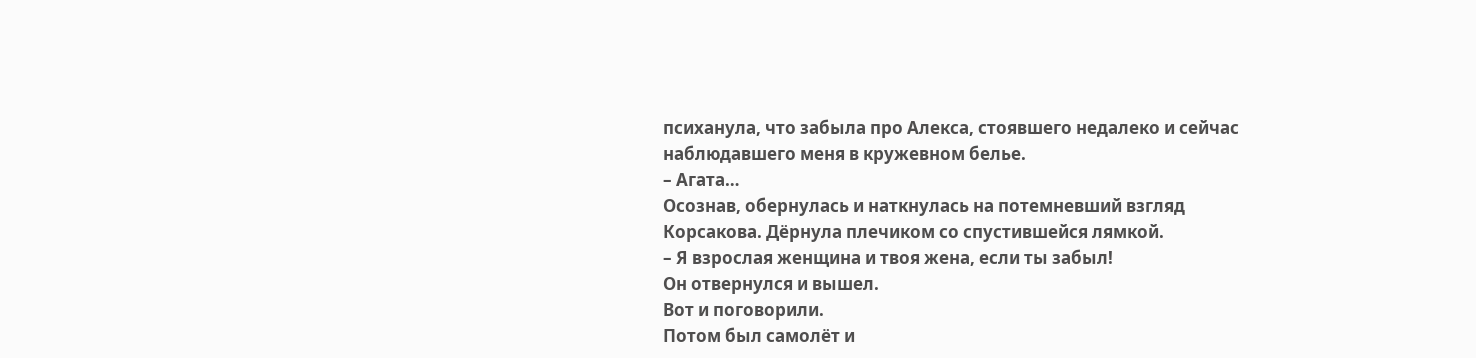психанула, что забыла про Алекса, стоявшего недалеко и сейчас наблюдавшего меня в кружевном белье.
– Агата…
Осознав, обернулась и наткнулась на потемневший взгляд Корсакова. Дёрнула плечиком со спустившейся лямкой.
– Я взрослая женщина и твоя жена, если ты забыл!
Он отвернулся и вышел.
Вот и поговорили.
Потом был самолёт и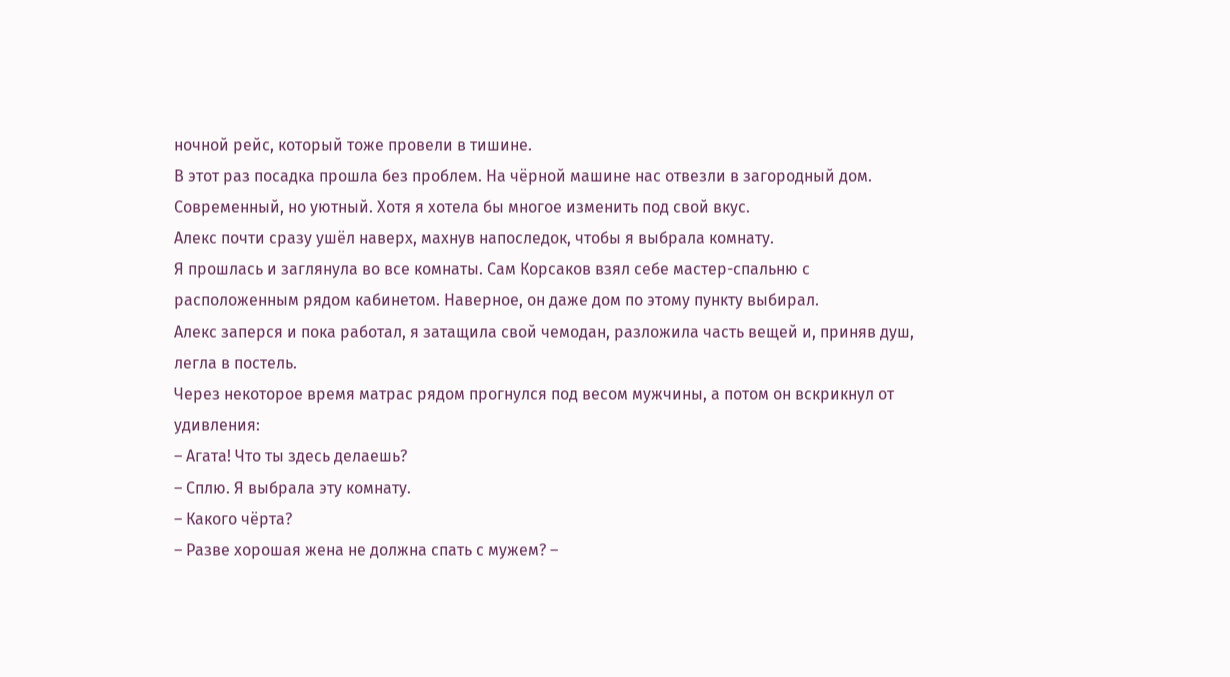ночной рейс, который тоже провели в тишине.
В этот раз посадка прошла без проблем. На чёрной машине нас отвезли в загородный дом. Современный, но уютный. Хотя я хотела бы многое изменить под свой вкус.
Алекс почти сразу ушёл наверх, махнув напоследок, чтобы я выбрала комнату.
Я прошлась и заглянула во все комнаты. Сам Корсаков взял себе мастер-спальню с расположенным рядом кабинетом. Наверное, он даже дом по этому пункту выбирал.
Алекс заперся и пока работал, я затащила свой чемодан, разложила часть вещей и, приняв душ, легла в постель.
Через некоторое время матрас рядом прогнулся под весом мужчины, а потом он вскрикнул от удивления:
– Агата! Что ты здесь делаешь?
– Сплю. Я выбрала эту комнату.
– Какого чёрта?
– Разве хорошая жена не должна спать с мужем? –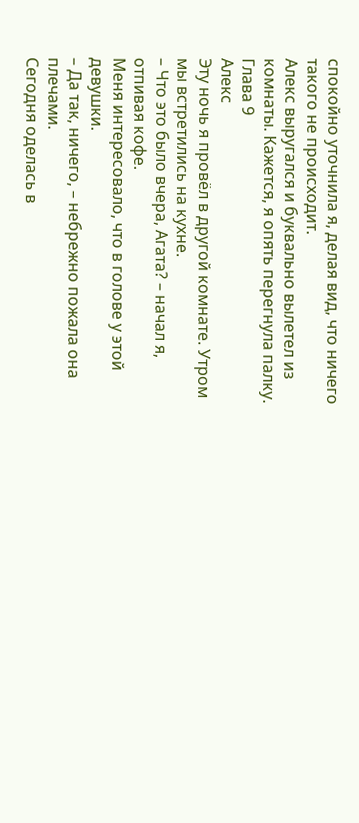спокойно уточнила я, делая вид, что ничего такого не происходит.
Алекс выругался и буквально вылетел из комнаты. Кажется, я опять перегнула палку.
Глава 9
Алекс
Эту ночь я провёл в другой комнате. Утром мы встретились на кухне.
– Что это было вчера, Агата? – начал я, отпивая кофе.
Меня интересовало, что в голове у этой девушки.
– Да так, ничего, – небрежно пожала она плечами.
Сегодня оделась в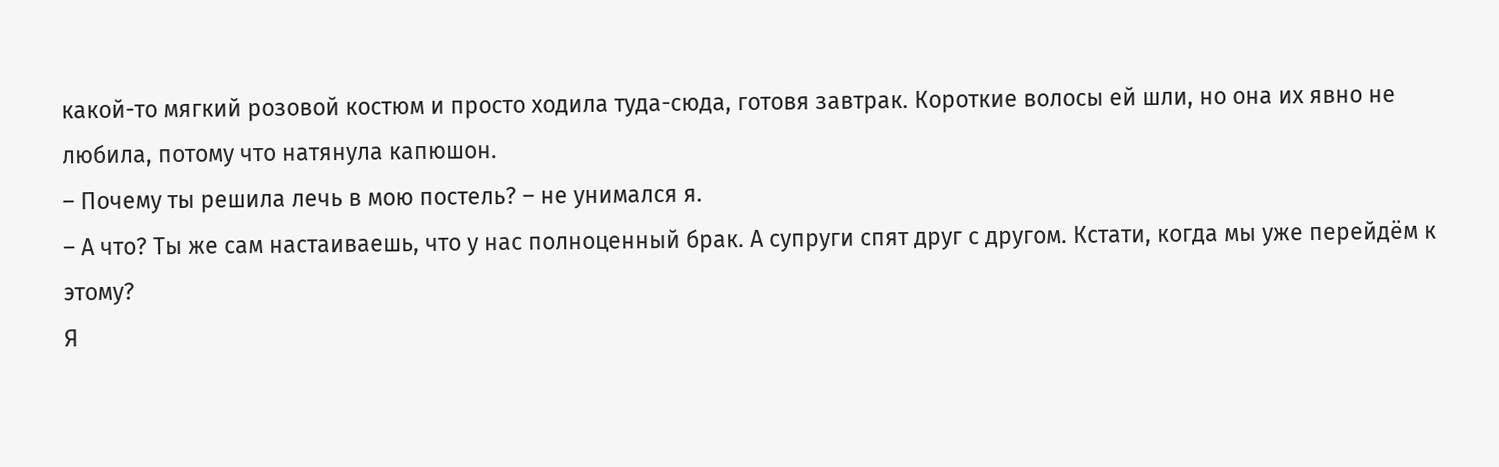какой-то мягкий розовой костюм и просто ходила туда-сюда, готовя завтрак. Короткие волосы ей шли, но она их явно не любила, потому что натянула капюшон.
– Почему ты решила лечь в мою постель? – не унимался я.
– А что? Ты же сам настаиваешь, что у нас полноценный брак. А супруги спят друг с другом. Кстати, когда мы уже перейдём к этому?
Я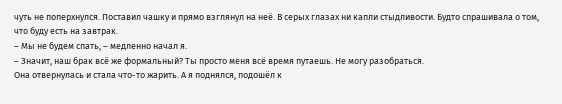чуть не поперхнулся. Поставил чашку и прямо взглянул на неё. В серых глазах ни капли стыдливости. Будто спрашивала о том, что буду есть на завтрак.
– Мы не будем спать, – медленно начал я.
– Значит, наш брак всё же формальный? Ты просто меня всё время путаешь. Не могу разобраться.
Она отвернулась и стала что-то жарить. А я поднялся, подошёл к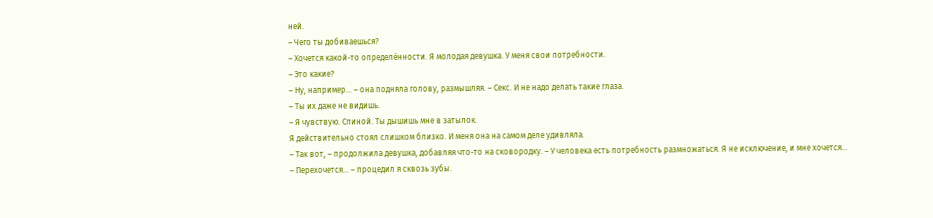ней.
– Чего ты добиваешься?
– Хочется какой-то определённости. Я молодая девушка. У меня свои потребности.
– Это какие?
– Ну, например… – она подняла голову, размышляя. – Секс. И не надо делать такие глаза.
– Ты их даже не видишь.
– Я чувствую. Спиной. Ты дышишь мне в затылок.
Я действительно стоял слишком близко. И меня она на самом деле удивляла.
– Так вот, – продолжила девушка, добавляя что-то на сковородку. – У человека есть потребность размножаться. Я не исключение, и мне хочется…
– Перехочется… – процедил я сквозь зубы.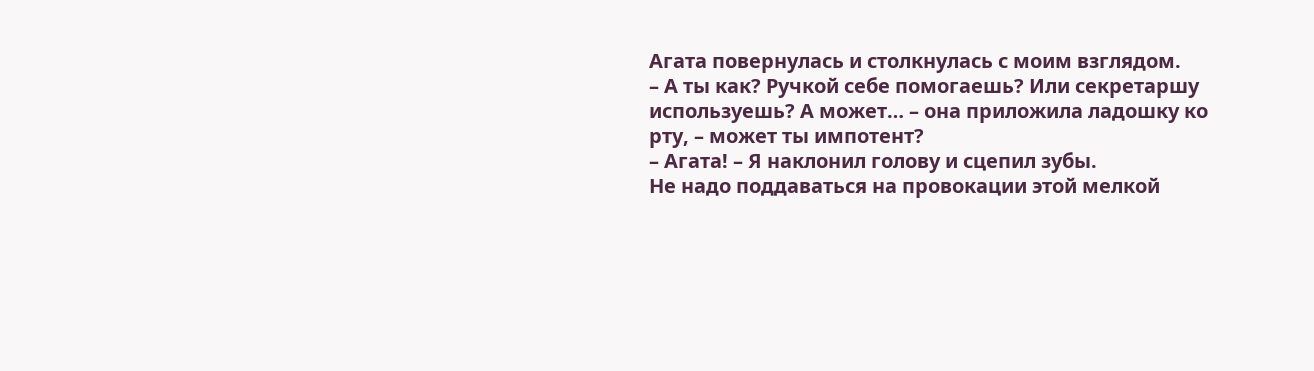Агата повернулась и столкнулась с моим взглядом.
– А ты как? Ручкой себе помогаешь? Или секретаршу используешь? А может… – она приложила ладошку ко рту, – может ты импотент?
– Агата! – Я наклонил голову и сцепил зубы.
Не надо поддаваться на провокации этой мелкой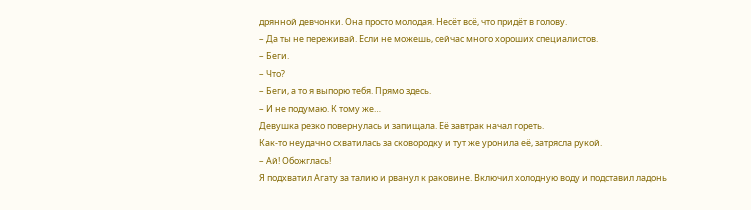дрянной девчонки. Она просто молодая. Несёт всё, что придёт в голову.
– Да ты не переживай. Если не можешь, сейчас много хороших специалистов.
– Беги.
– Что?
– Беги, а то я выпорю тебя. Прямо здесь.
– И не подумаю. К тому же…
Девушка резко повернулась и запищала. Её завтрак начал гореть.
Как-то неудачно схватилась за сковородку и тут же уронила её, затрясла рукой.
– Ай! Обожглась!
Я подхватил Агату за талию и рванул к раковине. Включил холодную воду и подставил ладонь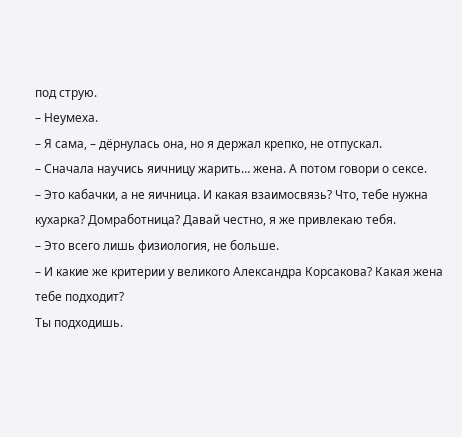под струю.
– Неумеха.
– Я сама, – дёрнулась она, но я держал крепко, не отпускал.
– Сначала научись яичницу жарить… жена. А потом говори о сексе.
– Это кабачки, а не яичница. И какая взаимосвязь? Что, тебе нужна кухарка? Домработница? Давай честно, я же привлекаю тебя.
– Это всего лишь физиология, не больше.
– И какие же критерии у великого Александра Корсакова? Какая жена тебе подходит?
Ты подходишь.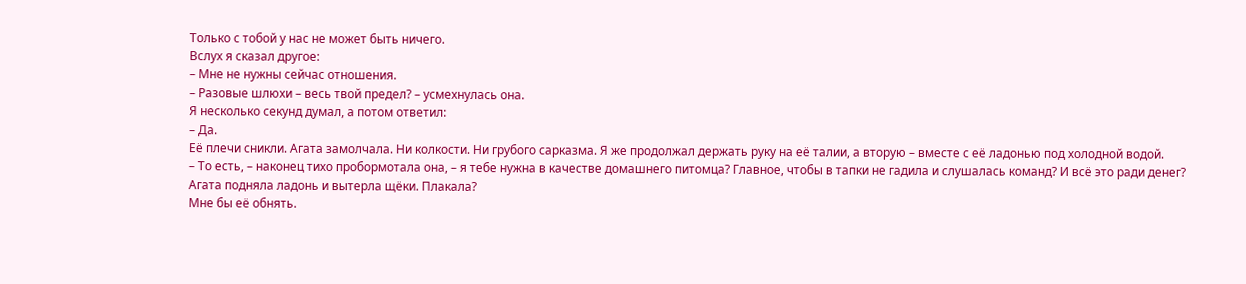Только с тобой у нас не может быть ничего.
Вслух я сказал другое:
– Мне не нужны сейчас отношения.
– Разовые шлюхи – весь твой предел? – усмехнулась она.
Я несколько секунд думал, а потом ответил:
– Да.
Её плечи сникли. Агата замолчала. Ни колкости. Ни грубого сарказма. Я же продолжал держать руку на её талии, а вторую – вместе с её ладонью под холодной водой.
– То есть, – наконец тихо пробормотала она, – я тебе нужна в качестве домашнего питомца? Главное, чтобы в тапки не гадила и слушалась команд? И всё это ради денег?
Агата подняла ладонь и вытерла щёки. Плакала?
Мне бы её обнять.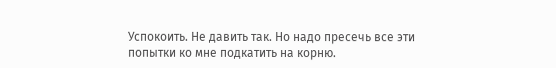Успокоить. Не давить так. Но надо пресечь все эти попытки ко мне подкатить на корню.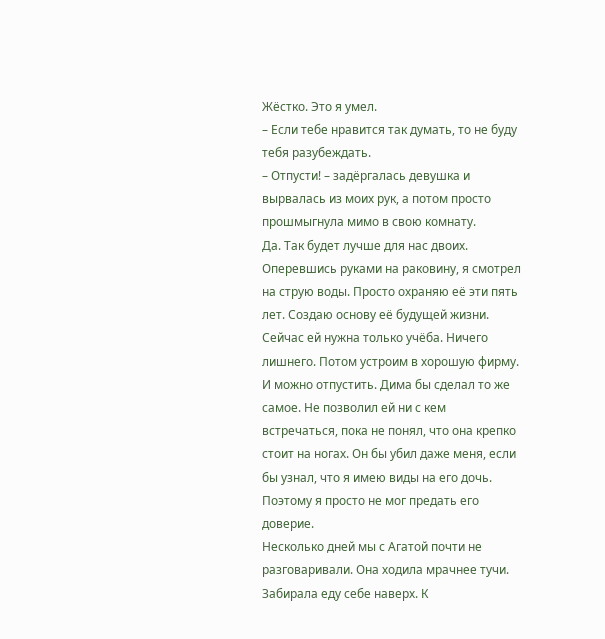Жёстко. Это я умел.
– Если тебе нравится так думать, то не буду тебя разубеждать.
– Отпусти! – задёргалась девушка и вырвалась из моих рук, а потом просто прошмыгнула мимо в свою комнату.
Да. Так будет лучше для нас двоих.
Оперевшись руками на раковину, я смотрел на струю воды. Просто охраняю её эти пять лет. Создаю основу её будущей жизни. Сейчас ей нужна только учёба. Ничего лишнего. Потом устроим в хорошую фирму. И можно отпустить. Дима бы сделал то же самое. Не позволил ей ни с кем встречаться, пока не понял, что она крепко стоит на ногах. Он бы убил даже меня, если бы узнал, что я имею виды на его дочь. Поэтому я просто не мог предать его доверие.
Несколько дней мы с Агатой почти не разговаривали. Она ходила мрачнее тучи. Забирала еду себе наверх. К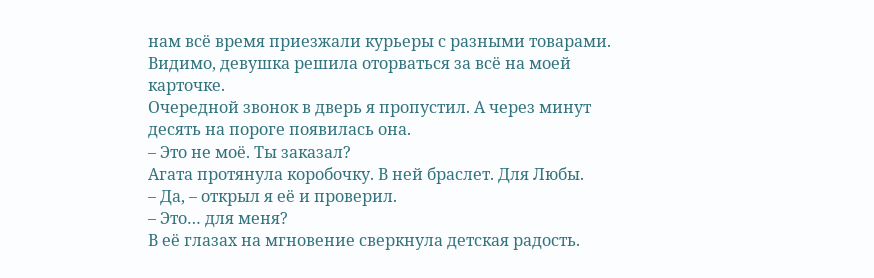нам всё время приезжали курьеры с разными товарами. Видимо, девушка решила оторваться за всё на моей карточке.
Очередной звонок в дверь я пропустил. А через минут десять на пороге появилась она.
– Это не моё. Ты заказал?
Агата протянула коробочку. В ней браслет. Для Любы.
– Да, – открыл я её и проверил.
– Это… для меня?
В её глазах на мгновение сверкнула детская радость.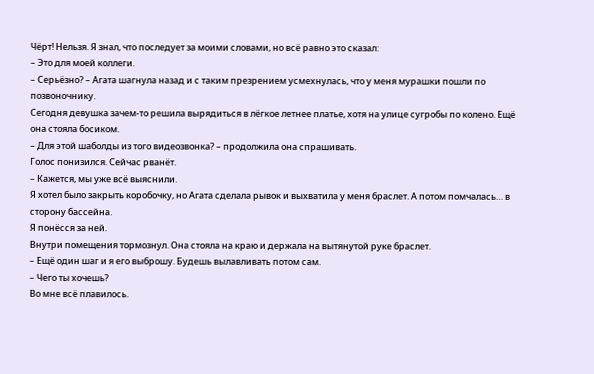Чёрт! Нельзя. Я знал, что последует за моими словами, но всё равно это сказал:
– Это для моей коллеги.
– Серьёзно? – Агата шагнула назад и с таким презрением усмехнулась, что у меня мурашки пошли по позвоночнику.
Сегодня девушка зачем-то решила вырядиться в лёгкое летнее платье, хотя на улице сугробы по колено. Ещё она стояла босиком.
– Для этой шаболды из того видеозвонка? – продолжила она спрашивать.
Голос понизился. Сейчас рванёт.
– Кажется, мы уже всё выяснили.
Я хотел было закрыть коробочку, но Агата сделала рывок и выхватила у меня браслет. А потом помчалась… в сторону бассейна.
Я понёсся за ней.
Внутри помещения тормознул. Она стояла на краю и держала на вытянутой руке браслет.
– Ещё один шаг и я его выброшу. Будешь вылавливать потом сам.
– Чего ты хочешь?
Во мне всё плавилось.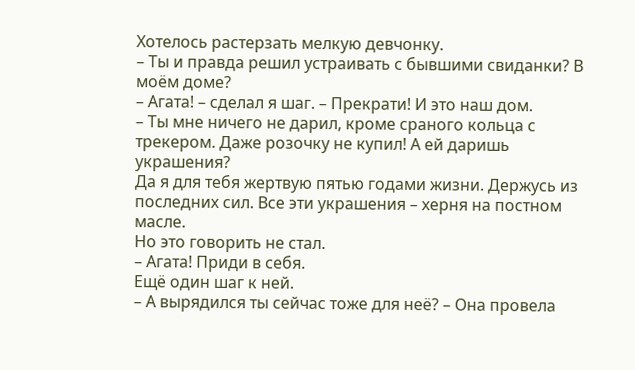Хотелось растерзать мелкую девчонку.
– Ты и правда решил устраивать с бывшими свиданки? В моём доме?
– Агата! – сделал я шаг. – Прекрати! И это наш дом.
– Ты мне ничего не дарил, кроме сраного кольца с трекером. Даже розочку не купил! А ей даришь украшения?
Да я для тебя жертвую пятью годами жизни. Держусь из последних сил. Все эти украшения – херня на постном масле.
Но это говорить не стал.
– Агата! Приди в себя.
Ещё один шаг к ней.
– А вырядился ты сейчас тоже для неё? – Она провела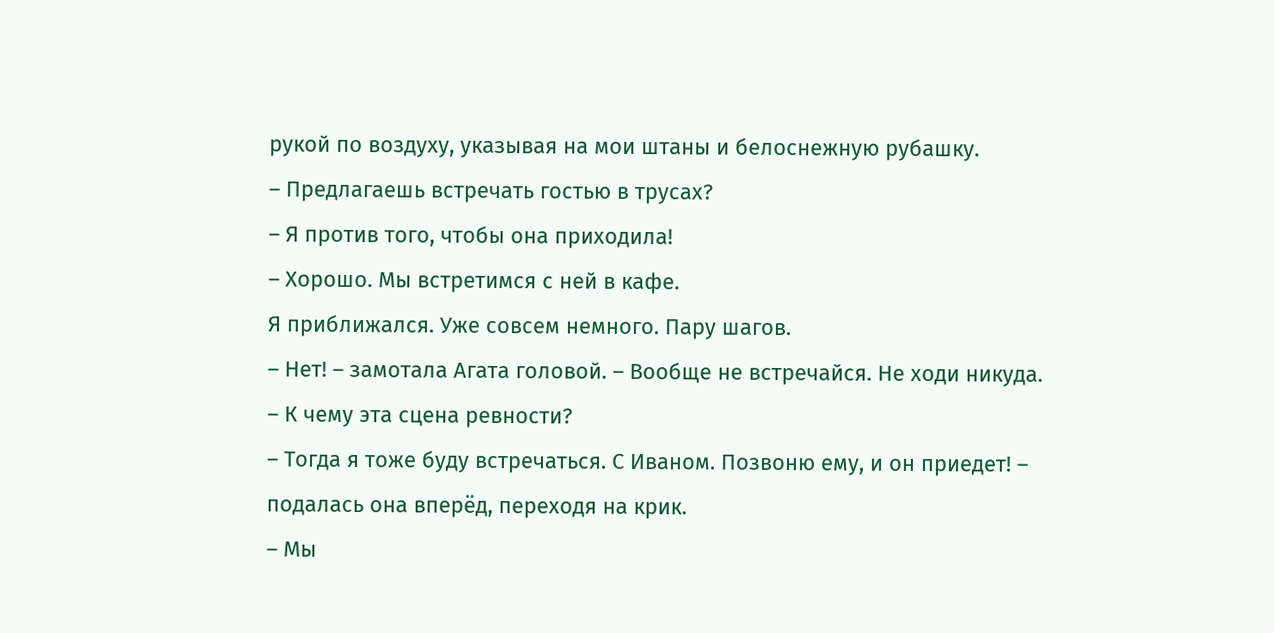рукой по воздуху, указывая на мои штаны и белоснежную рубашку.
– Предлагаешь встречать гостью в трусах?
– Я против того, чтобы она приходила!
– Хорошо. Мы встретимся с ней в кафе.
Я приближался. Уже совсем немного. Пару шагов.
– Нет! – замотала Агата головой. – Вообще не встречайся. Не ходи никуда.
– К чему эта сцена ревности?
– Тогда я тоже буду встречаться. С Иваном. Позвоню ему, и он приедет! – подалась она вперёд, переходя на крик.
– Мы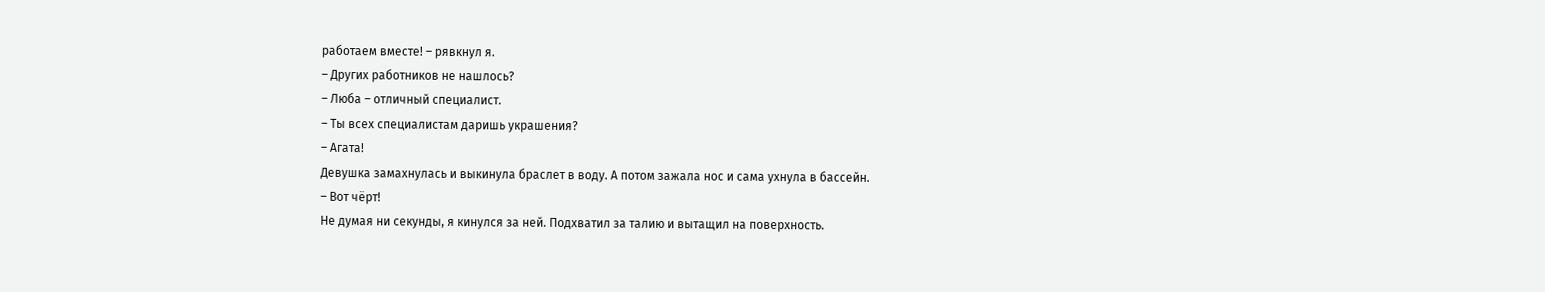работаем вместе! – рявкнул я.
– Других работников не нашлось?
– Люба – отличный специалист.
– Ты всех специалистам даришь украшения?
– Агата!
Девушка замахнулась и выкинула браслет в воду. А потом зажала нос и сама ухнула в бассейн.
– Вот чёрт!
Не думая ни секунды, я кинулся за ней. Подхватил за талию и вытащил на поверхность.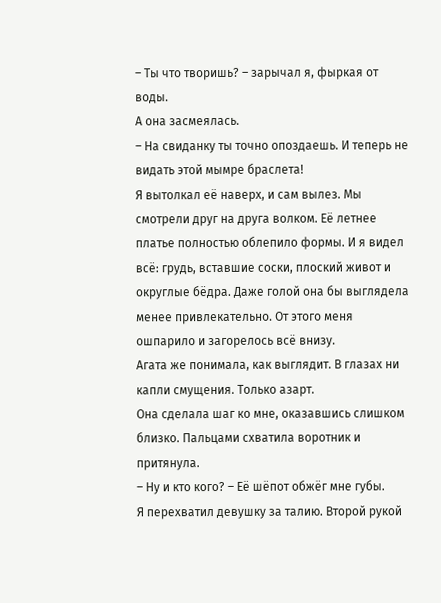– Ты что творишь? – зарычал я, фыркая от воды.
А она засмеялась.
– На свиданку ты точно опоздаешь. И теперь не видать этой мымре браслета!
Я вытолкал её наверх, и сам вылез. Мы смотрели друг на друга волком. Её летнее платье полностью облепило формы. И я видел всё: грудь, вставшие соски, плоский живот и округлые бёдра. Даже голой она бы выглядела менее привлекательно. От этого меня ошпарило и загорелось всё внизу.
Агата же понимала, как выглядит. В глазах ни капли смущения. Только азарт.
Она сделала шаг ко мне, оказавшись слишком близко. Пальцами схватила воротник и притянула.
– Ну и кто кого? – Её шёпот обжёг мне губы.
Я перехватил девушку за талию. Второй рукой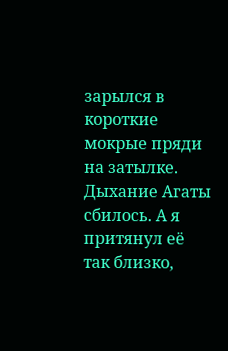зарылся в короткие мокрые пряди на затылке. Дыхание Агаты сбилось. А я притянул её так близко,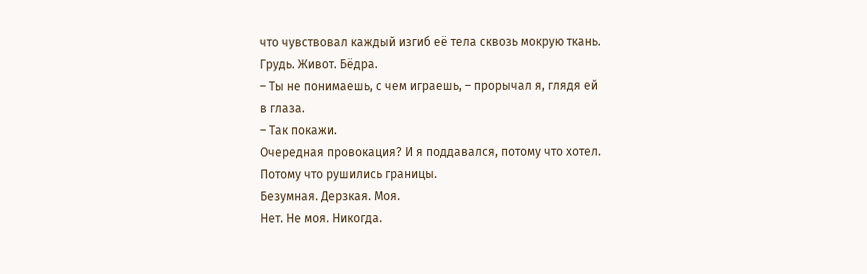что чувствовал каждый изгиб её тела сквозь мокрую ткань. Грудь. Живот. Бёдра.
– Ты не понимаешь, с чем играешь, – прорычал я, глядя ей в глаза.
– Так покажи.
Очередная провокация? И я поддавался, потому что хотел. Потому что рушились границы.
Безумная. Дерзкая. Моя.
Нет. Не моя. Никогда.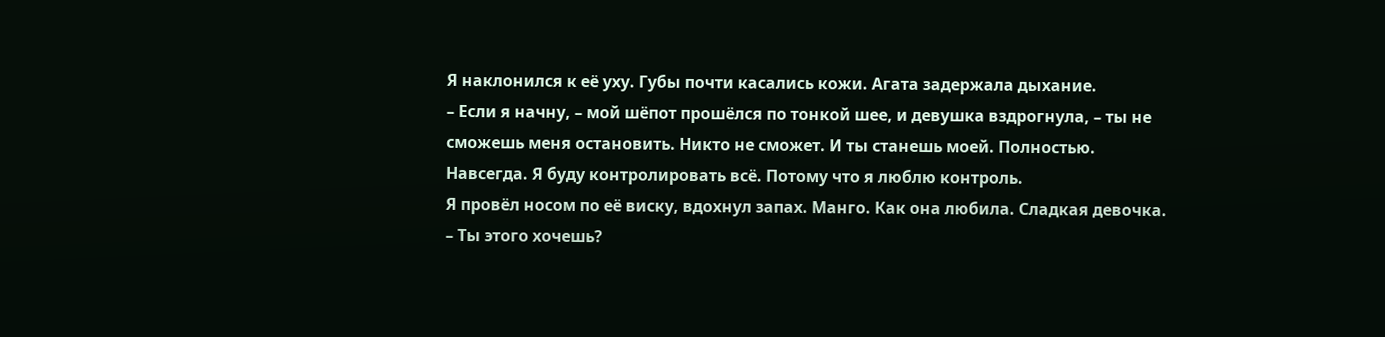Я наклонился к её уху. Губы почти касались кожи. Агата задержала дыхание.
– Если я начну, – мой шёпот прошёлся по тонкой шее, и девушка вздрогнула, – ты не сможешь меня остановить. Никто не сможет. И ты станешь моей. Полностью. Навсегда. Я буду контролировать всё. Потому что я люблю контроль.
Я провёл носом по её виску, вдохнул запах. Манго. Как она любила. Сладкая девочка.
– Ты этого хочешь?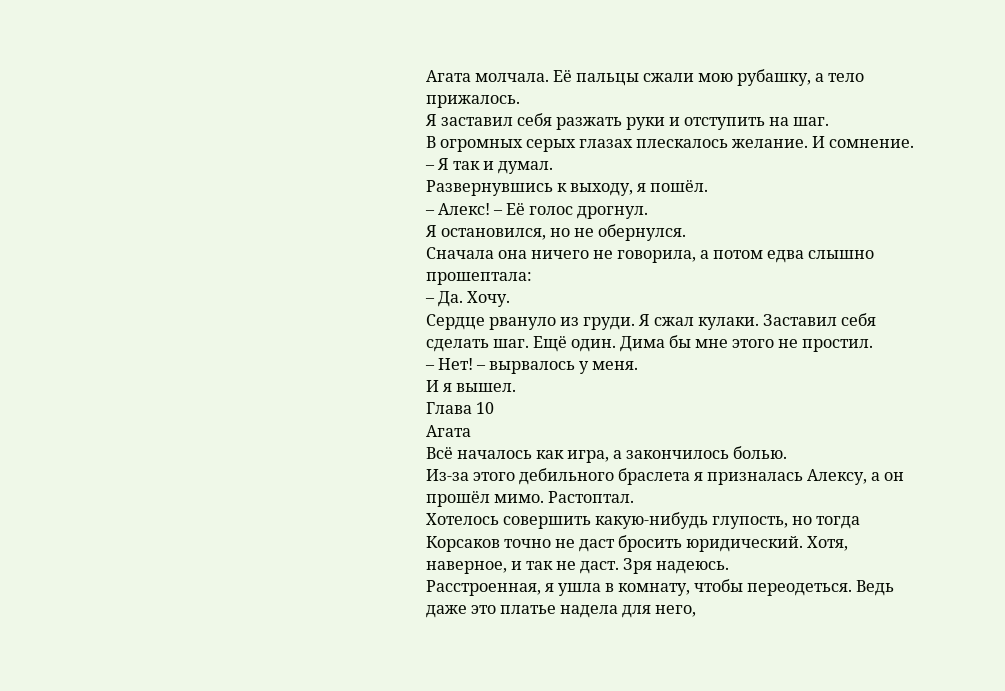Агата молчала. Её пальцы сжали мою рубашку, а тело прижалось.
Я заставил себя разжать руки и отступить на шаг.
В огромных серых глазах плескалось желание. И сомнение.
– Я так и думал.
Развернувшись к выходу, я пошёл.
– Алекс! – Её голос дрогнул.
Я остановился, но не обернулся.
Сначала она ничего не говорила, а потом едва слышно прошептала:
– Да. Хочу.
Сердце рвануло из груди. Я сжал кулаки. Заставил себя сделать шаг. Ещё один. Дима бы мне этого не простил.
– Нет! – вырвалось у меня.
И я вышел.
Глава 10
Агата
Всё началось как игра, а закончилось болью.
Из-за этого дебильного браслета я призналась Алексу, а он прошёл мимо. Растоптал.
Хотелось совершить какую-нибудь глупость, но тогда Корсаков точно не даст бросить юридический. Хотя, наверное, и так не даст. Зря надеюсь.
Расстроенная, я ушла в комнату, чтобы переодеться. Ведь даже это платье надела для него,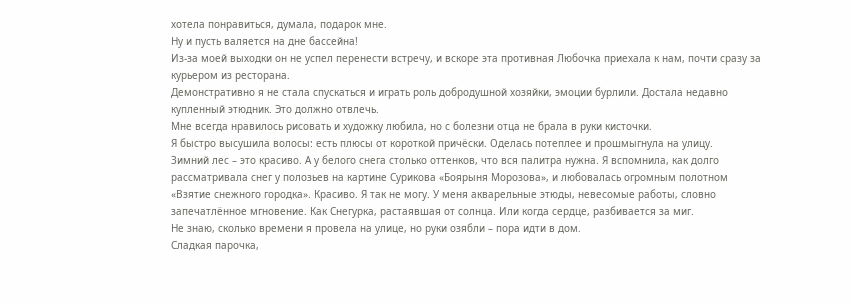хотела понравиться, думала, подарок мне.
Ну и пусть валяется на дне бассейна!
Из-за моей выходки он не успел перенести встречу, и вскоре эта противная Любочка приехала к нам, почти сразу за курьером из ресторана.
Демонстративно я не стала спускаться и играть роль добродушной хозяйки, эмоции бурлили. Достала недавно купленный этюдник. Это должно отвлечь.
Мне всегда нравилось рисовать и художку любила, но с болезни отца не брала в руки кисточки.
Я быстро высушила волосы: есть плюсы от короткой причёски. Оделась потеплее и прошмыгнула на улицу.
Зимний лес – это красиво. А у белого снега столько оттенков, что вся палитра нужна. Я вспомнила, как долго рассматривала снег у полозьев на картине Сурикова «Боярыня Морозова», и любовалась огромным полотном «Взятие снежного городка». Красиво. Я так не могу. У меня акварельные этюды, невесомые работы, словно запечатлённое мгновение. Как Снегурка, растаявшая от солнца. Или когда сердце, разбивается за миг.
Не знаю, сколько времени я провела на улице, но руки озябли – пора идти в дом.
Сладкая парочка,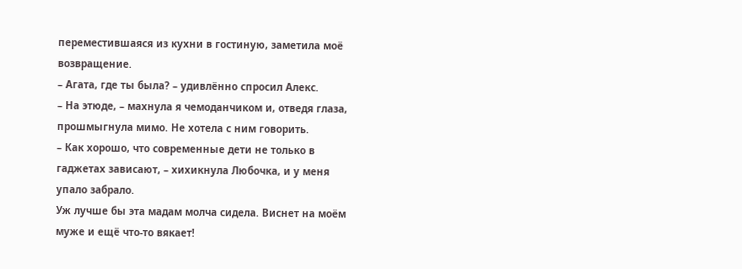переместившаяся из кухни в гостиную, заметила моё возвращение.
– Агата, где ты была? – удивлённо спросил Алекс.
– На этюде, – махнула я чемоданчиком и, отведя глаза, прошмыгнула мимо. Не хотела с ним говорить.
– Как хорошо, что современные дети не только в гаджетах зависают, – хихикнула Любочка, и у меня упало забрало.
Уж лучше бы эта мадам молча сидела. Виснет на моём муже и ещё что-то вякает!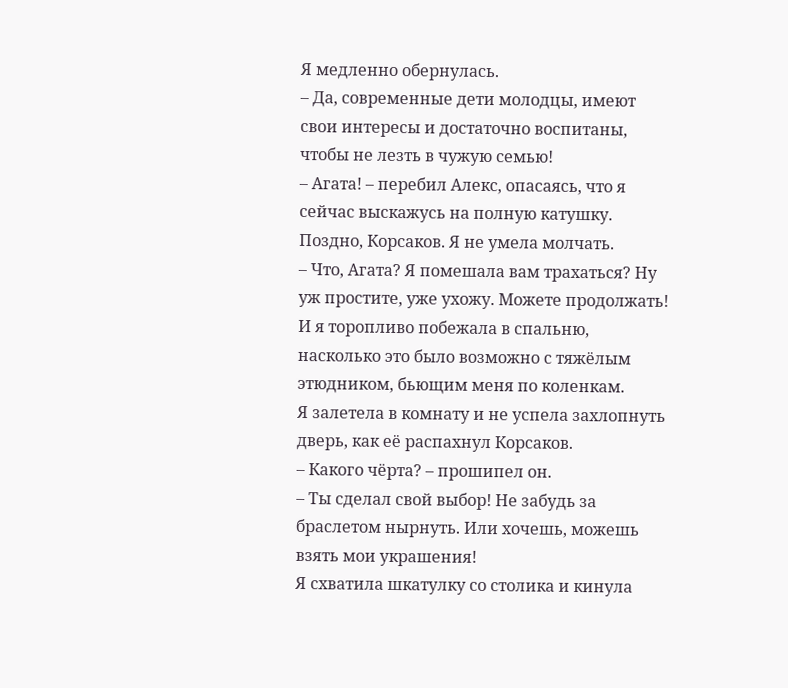Я медленно обернулась.
– Да, современные дети молодцы, имеют свои интересы и достаточно воспитаны, чтобы не лезть в чужую семью!
– Агата! – перебил Алекс, опасаясь, что я сейчас выскажусь на полную катушку.
Поздно, Корсаков. Я не умела молчать.
– Что, Агата? Я помешала вам трахаться? Ну уж простите, уже ухожу. Можете продолжать!
И я торопливо побежала в спальню, насколько это было возможно с тяжёлым этюдником, бьющим меня по коленкам.
Я залетела в комнату и не успела захлопнуть дверь, как её распахнул Корсаков.
– Какого чёрта? – прошипел он.
– Ты сделал свой выбор! Не забудь за браслетом нырнуть. Или хочешь, можешь взять мои украшения!
Я схватила шкатулку со столика и кинула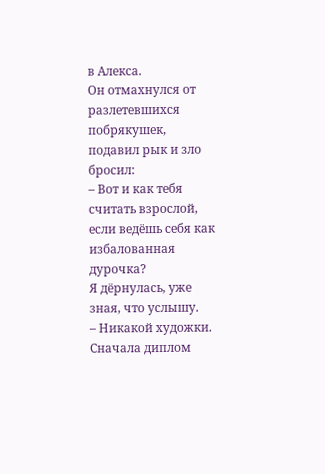в Алекса.
Он отмахнулся от разлетевшихся побрякушек, подавил рык и зло бросил:
– Вот и как тебя считать взрослой, если ведёшь себя как избалованная дурочка?
Я дёрнулась, уже зная, что услышу.
– Никакой художки. Сначала диплом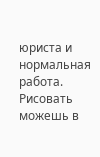юриста и нормальная работа. Рисовать можешь в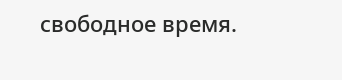свободное время.